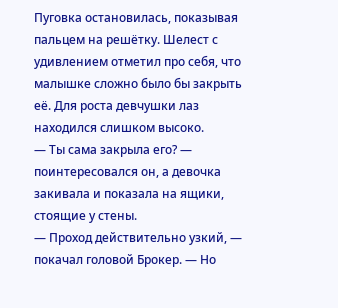Пуговка остановилась, показывая пальцем на решётку. Шелест с удивлением отметил про себя, что малышке сложно было бы закрыть её. Для роста девчушки лаз находился слишком высоко.
— Ты сама закрыла его? — поинтересовался он, а девочка закивала и показала на ящики, стоящие у стены.
— Проход действительно узкий, — покачал головой Брокер. — Но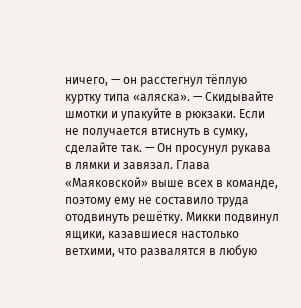ничего, — он расстегнул тёплую куртку типа «аляска». — Скидывайте шмотки и упакуйте в рюкзаки. Если не получается втиснуть в сумку, сделайте так. — Он просунул рукава в лямки и завязал. Глава «Маяковской» выше всех в команде, поэтому ему не составило труда отодвинуть решётку. Микки подвинул ящики, казавшиеся настолько ветхими, что развалятся в любую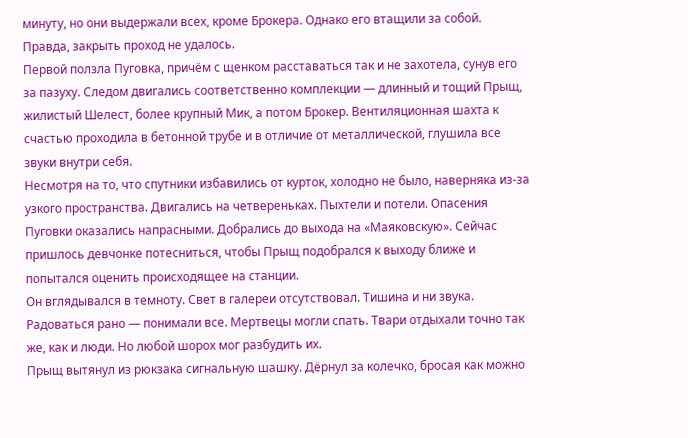минуту, но они выдержали всех, кроме Брокера. Однако его втащили за собой. Правда, закрыть проход не удалось.
Первой ползла Пуговка, причём с щенком расставаться так и не захотела, сунув его за пазуху. Следом двигались соответственно комплекции — длинный и тощий Прыщ, жилистый Шелест, более крупный Мик, а потом Брокер. Вентиляционная шахта к счастью проходила в бетонной трубе и в отличие от металлической, глушила все звуки внутри себя.
Несмотря на то, что спутники избавились от курток, холодно не было, наверняка из-за узкого пространства. Двигались на четвереньках. Пыхтели и потели. Опасения Пуговки оказались напрасными. Добрались до выхода на «Маяковскую». Сейчас пришлось девчонке потесниться, чтобы Прыщ подобрался к выходу ближе и попытался оценить происходящее на станции.
Он вглядывался в темноту. Свет в галереи отсутствовал. Тишина и ни звука. Радоваться рано — понимали все. Мертвецы могли спать. Твари отдыхали точно так же, как и люди. Но любой шорох мог разбудить их.
Прыщ вытянул из рюкзака сигнальную шашку. Дёрнул за колечко, бросая как можно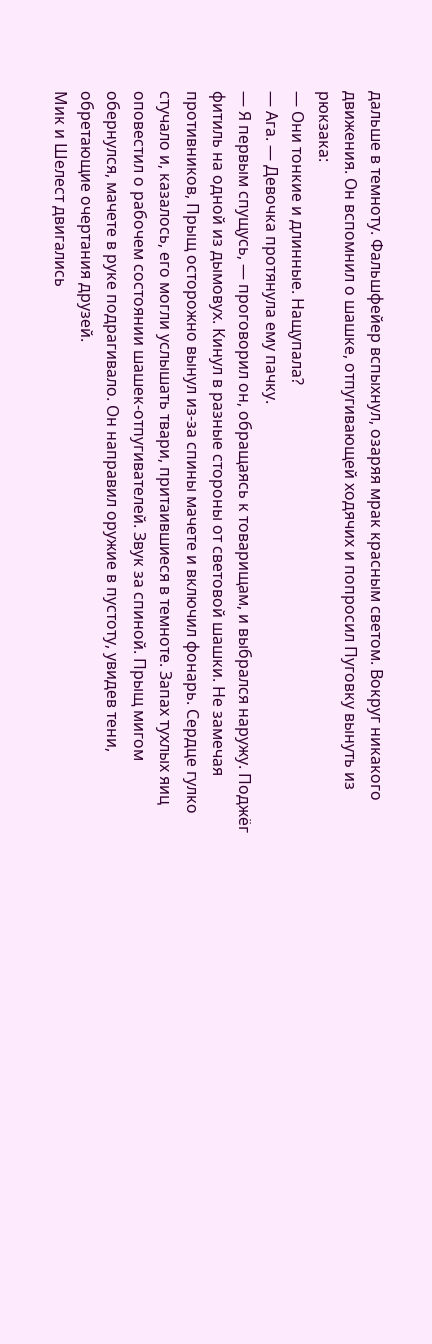дальше в темноту. Фальшфейер вспыхнул, озаряя мрак красным светом. Вокруг никакого движения. Он вспомнил о шашке, отпугивающей ходячих и попросил Пуговку вынуть из рюкзака:
— Они тонкие и длинные. Нащупала?
— Ага. — Девочка протянула ему пачку.
— Я первым спущусь, — проговорил он, обращаясь к товарищам, и выбрался наружу. Поджёг фитиль на одной из дымовух. Кинул в разные стороны от световой шашки. Не замечая противников, Прыщ осторожно вынул из-за спины мачете и включил фонарь. Сердце гулко стучало и, казалось, его могли услышать твари, притаившиеся в темноте. Запах тухлых яиц оповестил о рабочем состоянии шашек-отпугивателей. Звук за спиной. Прыщ мигом обернулся, мачете в руке подрагивало. Он направил оружие в пустоту, увидев тени, обретающие очертания друзей.
Мик и Шелест двигались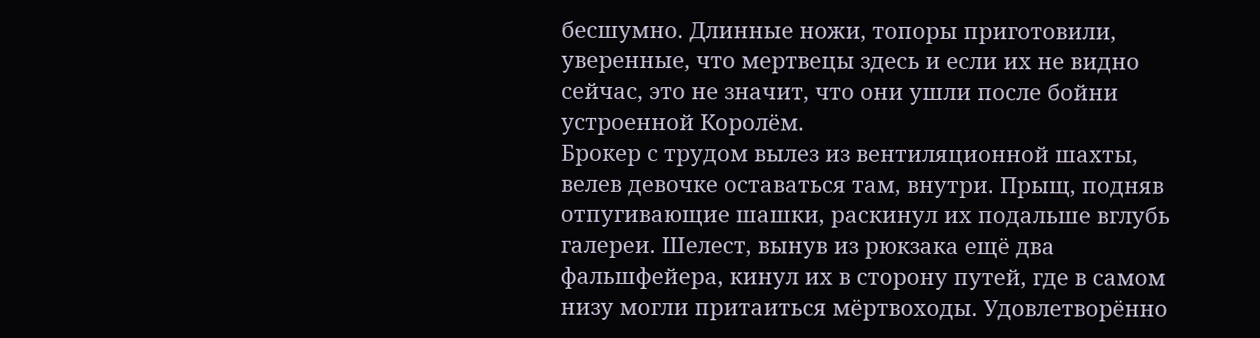бесшумно. Длинные ножи, топоры приготовили, уверенные, что мертвецы здесь и если их не видно сейчас, это не значит, что они ушли после бойни устроенной Королём.
Брокер с трудом вылез из вентиляционной шахты, велев девочке оставаться там, внутри. Прыщ, подняв отпугивающие шашки, раскинул их подальше вглубь галереи. Шелест, вынув из рюкзака ещё два фальшфейера, кинул их в сторону путей, где в самом низу могли притаиться мёртвоходы. Удовлетворённо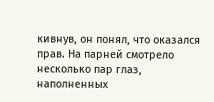кивнув, он понял, что оказался прав. На парней смотрело несколько пар глаз, наполненных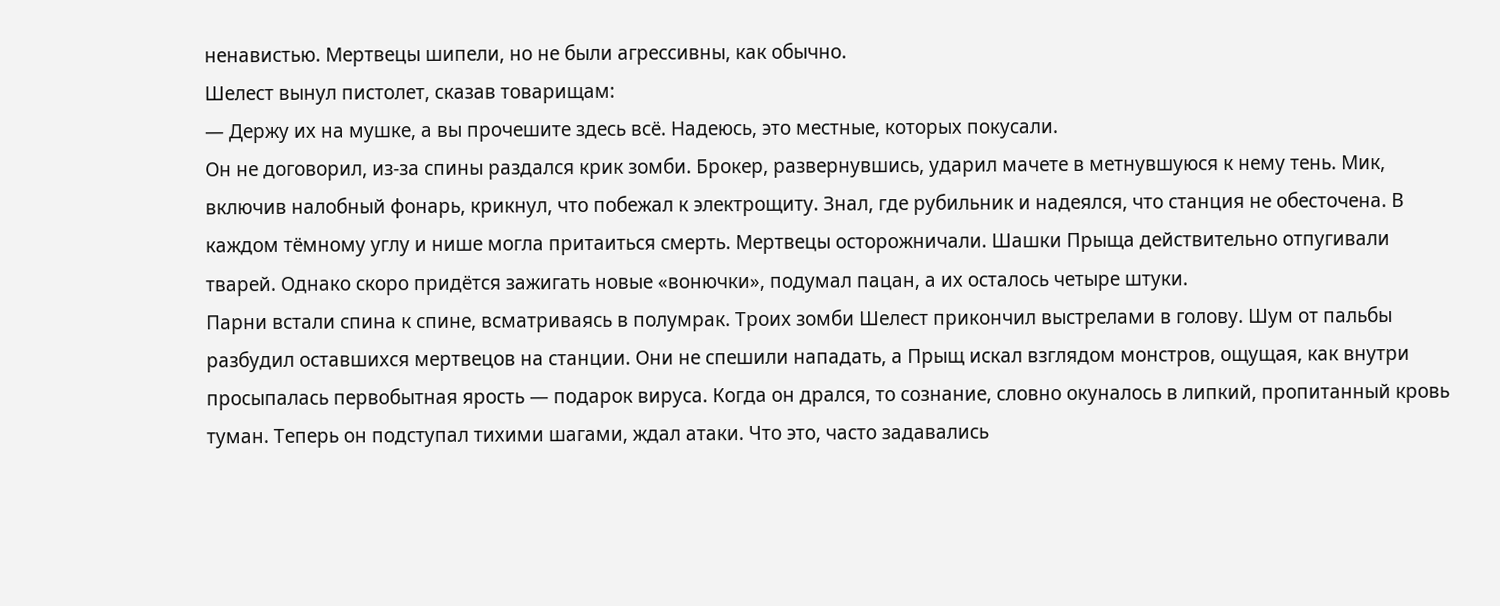ненавистью. Мертвецы шипели, но не были агрессивны, как обычно.
Шелест вынул пистолет, сказав товарищам:
— Держу их на мушке, а вы прочешите здесь всё. Надеюсь, это местные, которых покусали.
Он не договорил, из-за спины раздался крик зомби. Брокер, развернувшись, ударил мачете в метнувшуюся к нему тень. Мик, включив налобный фонарь, крикнул, что побежал к электрощиту. Знал, где рубильник и надеялся, что станция не обесточена. В каждом тёмному углу и нише могла притаиться смерть. Мертвецы осторожничали. Шашки Прыща действительно отпугивали тварей. Однако скоро придётся зажигать новые «вонючки», подумал пацан, а их осталось четыре штуки.
Парни встали спина к спине, всматриваясь в полумрак. Троих зомби Шелест прикончил выстрелами в голову. Шум от пальбы разбудил оставшихся мертвецов на станции. Они не спешили нападать, а Прыщ искал взглядом монстров, ощущая, как внутри просыпалась первобытная ярость — подарок вируса. Когда он дрался, то сознание, словно окуналось в липкий, пропитанный кровь туман. Теперь он подступал тихими шагами, ждал атаки. Что это, часто задавались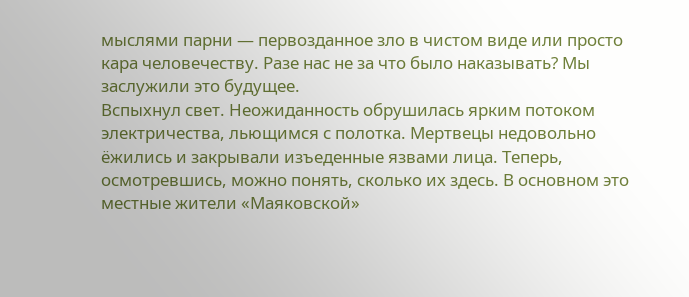мыслями парни — первозданное зло в чистом виде или просто кара человечеству. Разе нас не за что было наказывать? Мы заслужили это будущее.
Вспыхнул свет. Неожиданность обрушилась ярким потоком электричества, льющимся с полотка. Мертвецы недовольно ёжились и закрывали изъеденные язвами лица. Теперь, осмотревшись, можно понять, сколько их здесь. В основном это местные жители «Маяковской»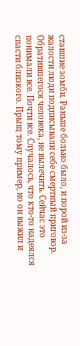ставшие зомби. Раньше больно было, и порой из-за жалости люди подписывали себе смертный приговор. Обратившегося человека, не вылечить. Сейчас это понимали все. Почти все. Случалось, что кто-то надеялся спасти близкого. Прыщ тому пример, но он выжил и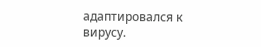адаптировался к вирусу.